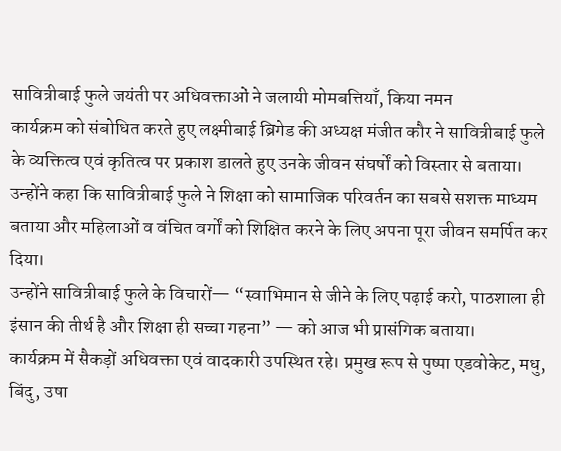सावित्रीबाई फुले जयंती पर अधिवक्ताओं ने जलायी मोमबत्तियाँ, किया नमन
कार्यक्रम को संबोधित करते हुए लक्ष्मीबाई ब्रिगेड की अध्यक्ष मंजीत कौर ने सावित्रीबाई फुले के व्यक्तित्व एवं कृतित्व पर प्रकाश डालते हुए उनके जीवन संघर्षों को विस्तार से बताया। उन्होंने कहा कि सावित्रीबाई फुले ने शिक्षा को सामाजिक परिवर्तन का सबसे सशक्त माध्यम बताया और महिलाओं व वंचित वर्गों को शिक्षित करने के लिए अपना पूरा जीवन समर्पित कर दिया।
उन्होंने सावित्रीबाई फुले के विचारों— “स्वाभिमान से जीने के लिए पढ़ाई करो, पाठशाला ही इंसान की तीर्थ है और शिक्षा ही सच्चा गहना” — को आज भी प्रासंगिक बताया।
कार्यक्रम में सैकड़ों अधिवक्ता एवं वादकारी उपस्थित रहे। प्रमुख रूप से पुष्पा एडवोकेट, मधु, बिंदु, उषा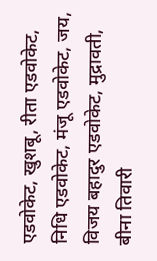एडवोकेट, खुशबू, रीता एडवोकेट, निधि एडवोकेट, मंजू एडवोकेट, जय, विजय बहादुर एडवोकेट, मुद्रावती, बीना तिवारी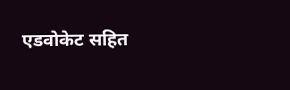एडवोकेट सहित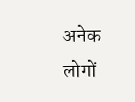अनेक लोगों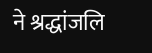ने श्रद्धांजलि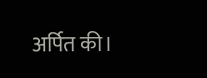अर्पित की।